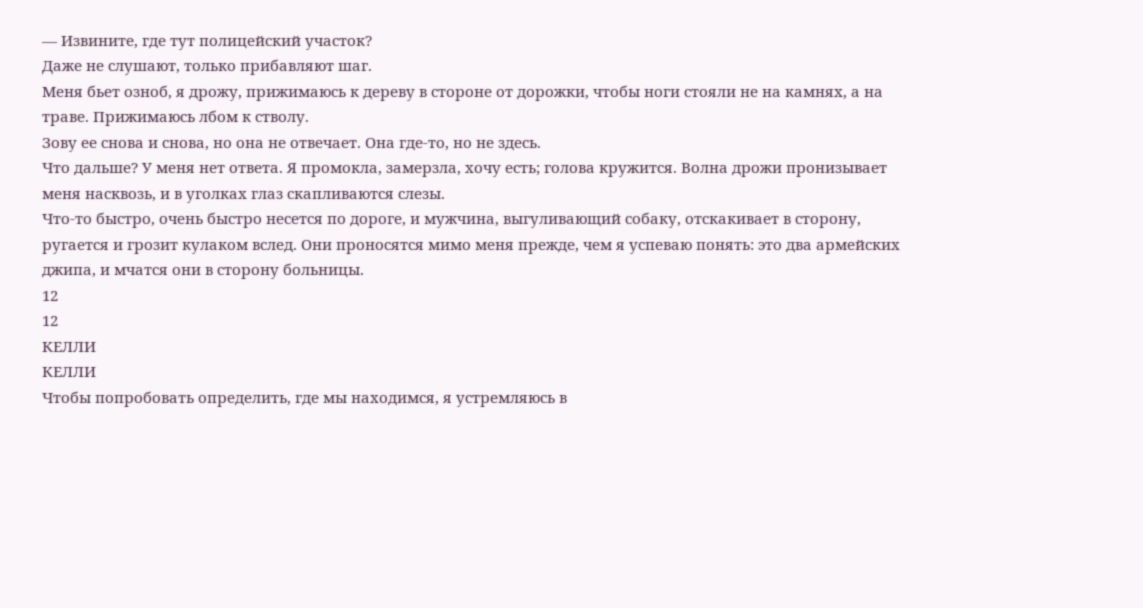— Извините, где тут полицейский участок?
Даже не слушают, только прибавляют шаг.
Меня бьет озноб, я дрожу, прижимаюсь к дереву в стороне от дорожки, чтобы ноги стояли не на камнях, а на траве. Прижимаюсь лбом к стволу.
Зову ее снова и снова, но она не отвечает. Она где-то, но не здесь.
Что дальше? У меня нет ответа. Я промокла, замерзла, хочу есть; голова кружится. Волна дрожи пронизывает меня насквозь, и в уголках глаз скапливаются слезы.
Что-то быстро, очень быстро несется по дороге, и мужчина, выгуливающий собаку, отскакивает в сторону, ругается и грозит кулаком вслед. Они проносятся мимо меня прежде, чем я успеваю понять: это два армейских джипа, и мчатся они в сторону больницы.
12
12
КЕЛЛИ
КЕЛЛИ
Чтобы попробовать определить, где мы находимся, я устремляюсь в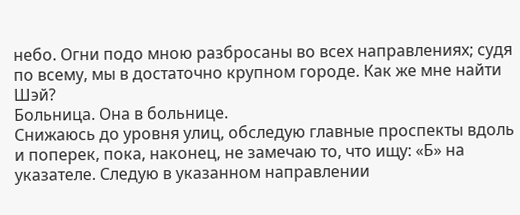небо. Огни подо мною разбросаны во всех направлениях; судя по всему, мы в достаточно крупном городе. Как же мне найти Шэй?
Больница. Она в больнице.
Снижаюсь до уровня улиц, обследую главные проспекты вдоль и поперек, пока, наконец, не замечаю то, что ищу: «Б» на указателе. Следую в указанном направлении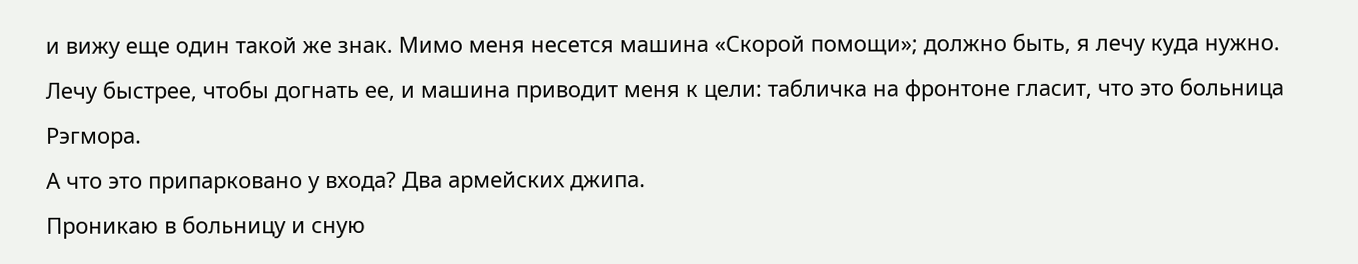и вижу еще один такой же знак. Мимо меня несется машина «Скорой помощи»; должно быть, я лечу куда нужно. Лечу быстрее, чтобы догнать ее, и машина приводит меня к цели: табличка на фронтоне гласит, что это больница Рэгмора.
А что это припарковано у входа? Два армейских джипа.
Проникаю в больницу и сную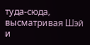туда-сюда, высматривая Шэй и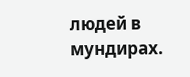людей в мундирах.